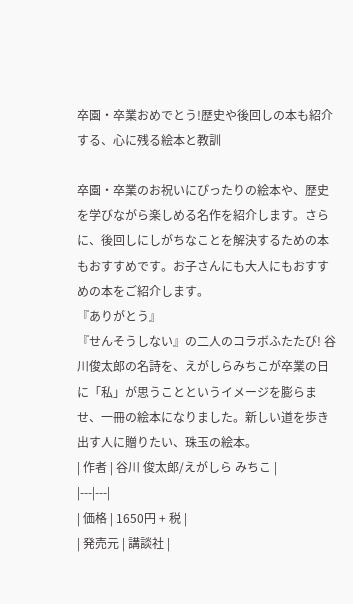卒園・卒業おめでとう!歴史や後回しの本も紹介する、心に残る絵本と教訓

卒園・卒業のお祝いにぴったりの絵本や、歴史を学びながら楽しめる名作を紹介します。さらに、後回しにしがちなことを解決するための本もおすすめです。お子さんにも大人にもおすすめの本をご紹介します。
『ありがとう』
『せんそうしない』の二人のコラボふたたび! 谷川俊太郎の名詩を、えがしらみちこが卒業の日に「私」が思うことというイメージを膨らませ、一冊の絵本になりました。新しい道を歩き出す人に贈りたい、珠玉の絵本。
| 作者 | 谷川 俊太郎/えがしら みちこ |
|---|---|
| 価格 | 1650円 + 税 |
| 発売元 | 講談社 |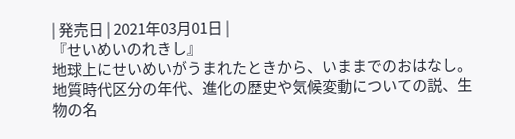| 発売日 | 2021年03月01日 |
『せいめいのれきし』
地球上にせいめいがうまれたときから、いままでのおはなし。地質時代区分の年代、進化の歴史や気候変動についての説、生物の名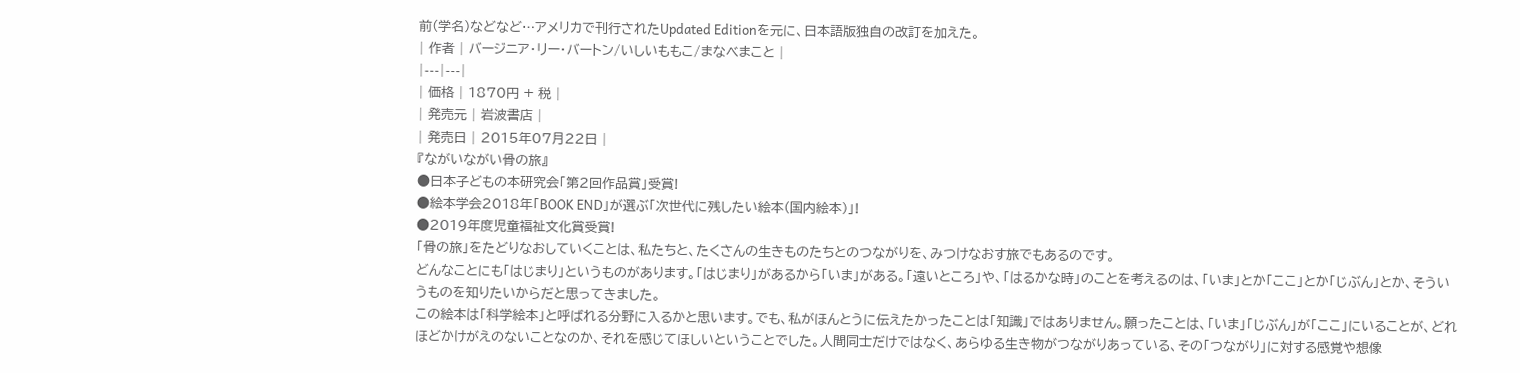前(学名)などなど…アメリカで刊行されたUpdated Editionを元に、日本語版独自の改訂を加えた。
| 作者 | バージニア・リー・バートン/いしいももこ/まなべまこと |
|---|---|
| 価格 | 1870円 + 税 |
| 発売元 | 岩波書店 |
| 発売日 | 2015年07月22日 |
『ながいながい骨の旅』
●日本子どもの本研究会「第2回作品賞」受賞!
●絵本学会2018年「BOOK END」が選ぶ「次世代に残したい絵本(国内絵本)」!
●2019年度児童福祉文化賞受賞!
「骨の旅」をたどりなおしていくことは、私たちと、たくさんの生きものたちとのつながりを、みつけなおす旅でもあるのです。
どんなことにも「はじまり」というものがあります。「はじまり」があるから「いま」がある。「遠いところ」や、「はるかな時」のことを考えるのは、「いま」とか「ここ」とか「じぶん」とか、そういうものを知りたいからだと思ってきました。
この絵本は「科学絵本」と呼ばれる分野に入るかと思います。でも、私がほんとうに伝えたかったことは「知識」ではありません。願ったことは、「いま」「じぶん」が「ここ」にいることが、どれほどかけがえのないことなのか、それを感じてほしいということでした。人間同士だけではなく、あらゆる生き物がつながりあっている、その「つながり」に対する感覚や想像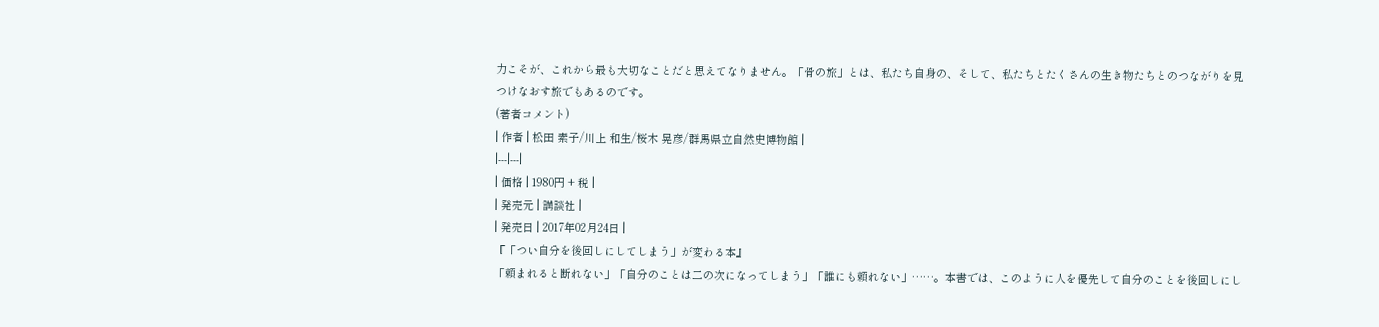力こそが、これから最も大切なことだと思えてなりません。「骨の旅」とは、私たち自身の、そして、私たちとたくさんの生き物たちとのつながりを見つけなおす旅でもあるのです。
(著者コメント)
| 作者 | 松田 素子/川上 和生/桜木 晃彦/群馬県立自然史博物館 |
|---|---|
| 価格 | 1980円 + 税 |
| 発売元 | 講談社 |
| 発売日 | 2017年02月24日 |
『「つい自分を後回しにしてしまう」が変わる本』
「頼まれると断れない」「自分のことは二の次になってしまう」「誰にも頼れない」……。本書では、このように人を優先して自分のことを後回しにし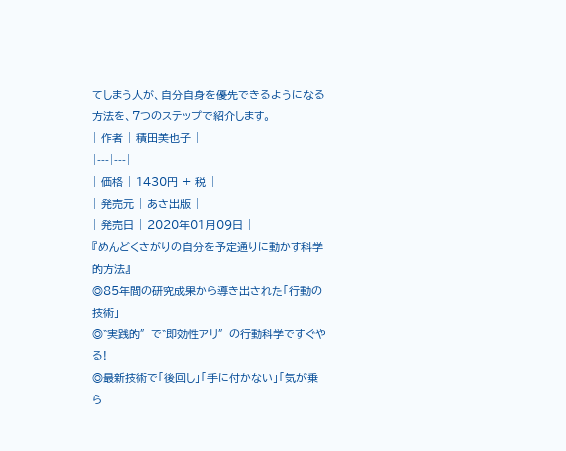てしまう人が、自分自身を優先できるようになる方法を、7つのステップで紹介します。
| 作者 | 積田美也子 |
|---|---|
| 価格 | 1430円 + 税 |
| 発売元 | あさ出版 |
| 発売日 | 2020年01月09日 |
『めんどくさがりの自分を予定通りに動かす科学的方法』
◎85年間の研究成果から導き出された「行動の技術」
◎‶実践的″で‶即効性アリ″の行動科学ですぐやる!
◎最新技術で「後回し」「手に付かない」「気が乗ら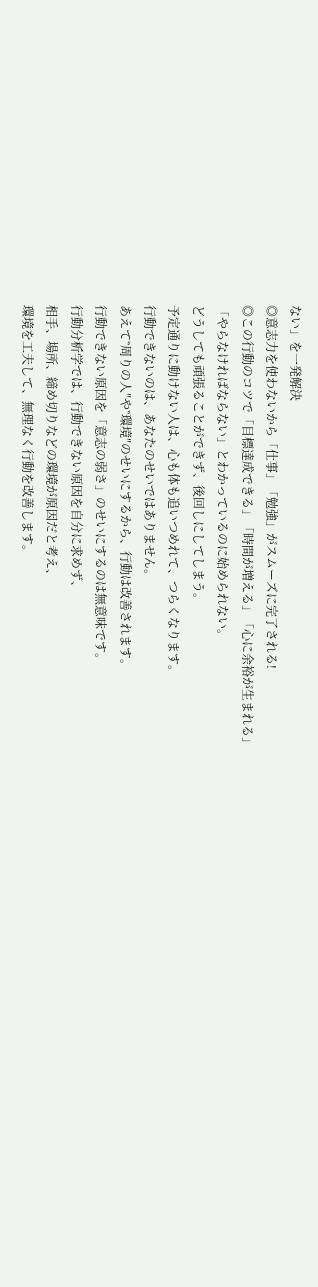ない」を一発解決
◎意志力を使わないから「仕事」「勉強」がスムーズに完了される!
◎この行動のコツで「目標達成できる」「時間が増える」「心に余裕が生まれる」
「やらなければならない」とわかっているのに始められない。
どうしても頑張ることができず、後回しにしてしまう。
予定通りに動けない人は、心も体も追いつめれて、つらくなります。
行動できないのは、あなたのせいではありません。
あえて‶周りの人″や‶環境″のせいにするから、行動は改善されます。
行動できない原因を「意志の弱さ」のせいにするのは無意味です。
行動分析学では、行動できない原因を自分に求めず、
相手、場所、締め切りなどの環境が原因だと考え、
環境を工夫して、無理なく行動を改善します。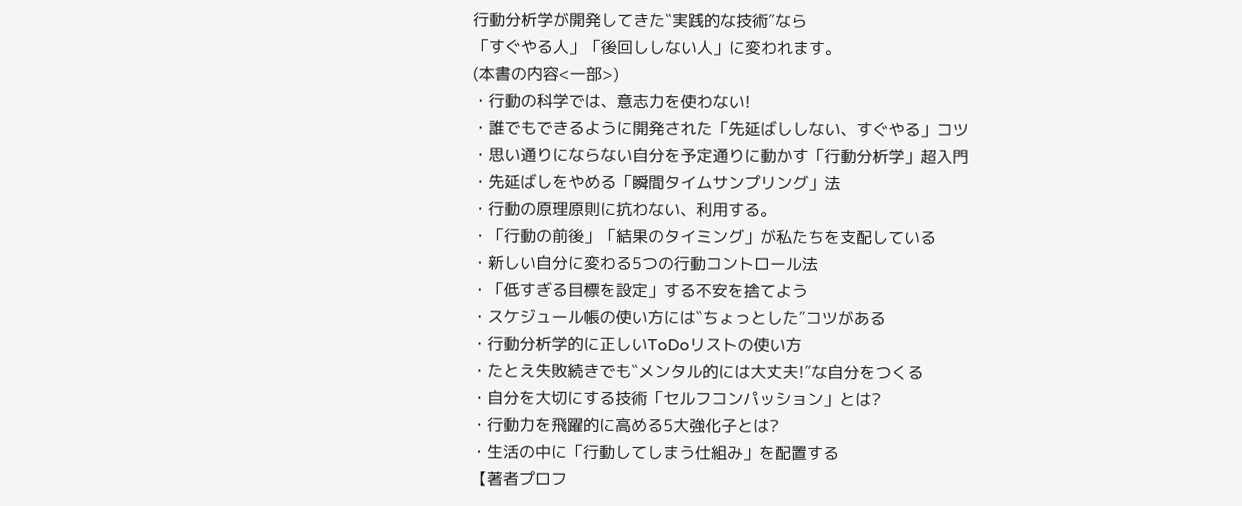行動分析学が開発してきた‶実践的な技術″なら
「すぐやる人」「後回ししない人」に変われます。
(本書の内容<一部>)
・行動の科学では、意志力を使わない!
・誰でもできるように開発された「先延ばししない、すぐやる」コツ
・思い通りにならない自分を予定通りに動かす「行動分析学」超入門
・先延ばしをやめる「瞬間タイムサンプリング」法
・行動の原理原則に抗わない、利用する。
・「行動の前後」「結果のタイミング」が私たちを支配している
・新しい自分に変わる5つの行動コントロール法
・「低すぎる目標を設定」する不安を捨てよう
・スケジュール帳の使い方には‶ちょっとした″コツがある
・行動分析学的に正しいToDoリストの使い方
・たとえ失敗続きでも‶メンタル的には大丈夫!″な自分をつくる
・自分を大切にする技術「セルフコンパッション」とは?
・行動力を飛躍的に高める5大強化子とは?
・生活の中に「行動してしまう仕組み」を配置する
【著者プロフ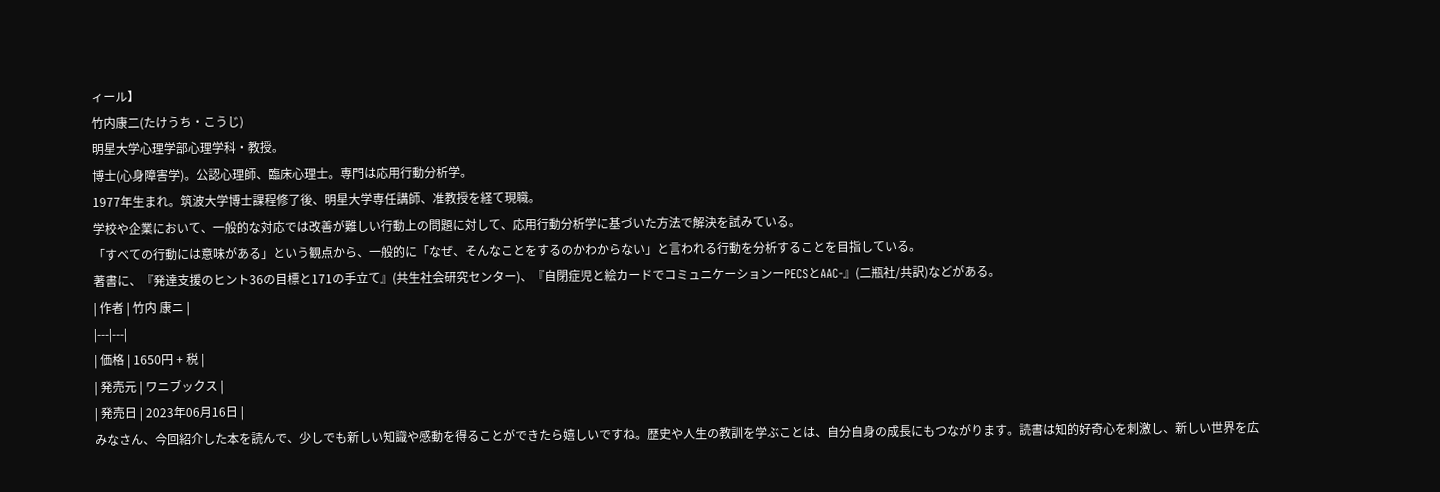ィール】
竹内康二(たけうち・こうじ)
明星大学心理学部心理学科・教授。
博士(心身障害学)。公認心理師、臨床心理士。専門は応用行動分析学。
1977年生まれ。筑波大学博士課程修了後、明星大学専任講師、准教授を経て現職。
学校や企業において、一般的な対応では改善が難しい行動上の問題に対して、応用行動分析学に基づいた方法で解決を試みている。
「すべての行動には意味がある」という観点から、一般的に「なぜ、そんなことをするのかわからない」と言われる行動を分析することを目指している。
著書に、『発達支援のヒント36の目標と171の手立て』(共生社会研究センター)、『自閉症児と絵カードでコミュニケーションーPECSとAAC-』(二瓶社/共訳)などがある。
| 作者 | 竹内 康ニ |
|---|---|
| 価格 | 1650円 + 税 |
| 発売元 | ワニブックス |
| 発売日 | 2023年06月16日 |
みなさん、今回紹介した本を読んで、少しでも新しい知識や感動を得ることができたら嬉しいですね。歴史や人生の教訓を学ぶことは、自分自身の成長にもつながります。読書は知的好奇心を刺激し、新しい世界を広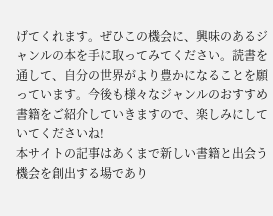げてくれます。ぜひこの機会に、興味のあるジャンルの本を手に取ってみてください。読書を通して、自分の世界がより豊かになることを願っています。今後も様々なジャンルのおすすめ書籍をご紹介していきますので、楽しみにしていてくださいね!
本サイトの記事はあくまで新しい書籍と出会う機会を創出する場であり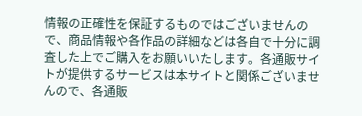情報の正確性を保証するものではございませんので、商品情報や各作品の詳細などは各自で十分に調査した上でご購入をお願いいたします。各通販サイトが提供するサービスは本サイトと関係ございませんので、各通販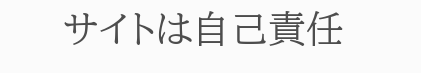サイトは自己責任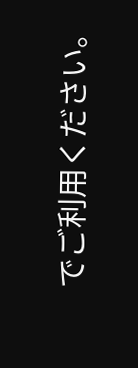でご利用ください。